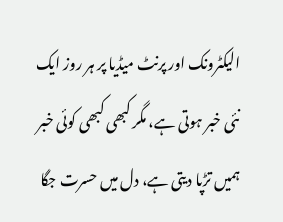الیکٹرونک اور پرنٹ میڈیا پر ہر روز ایک نئی خبر ہوتی ہے، مگر کبھی کبھی کوئی خبر ہمیں تڑپا دیتی ہے، دل میں حسرت جگا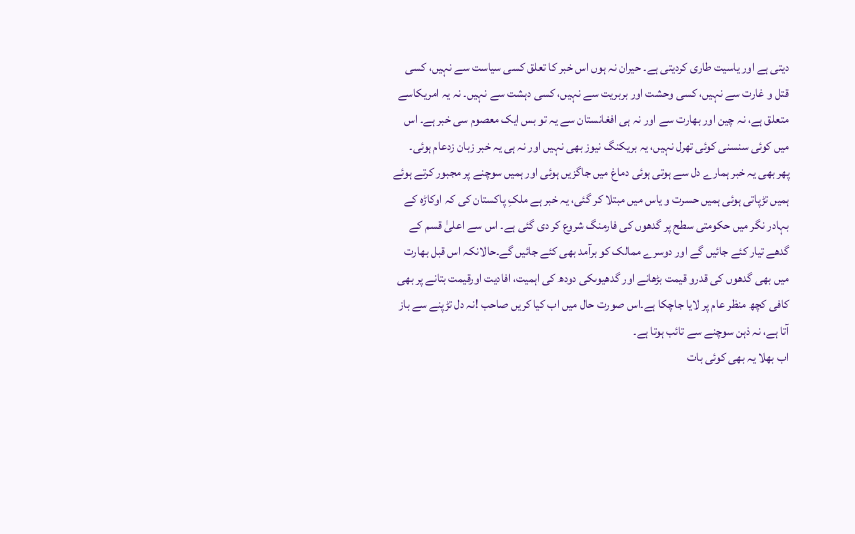دیتی ہے اور یاسیت طاری کردیتی ہے۔ حیران نہ ہوں اس خبر کا تعلق کسی سیاست سے نہیں، کسی قتل و غارت سے نہیں، کسی وحشت اور بربریت سے نہیں، کسی دہشت سے نہیں۔ نہ یہ امریکاسے متعلق ہے، نہ چین اور بھارت سے اور نہ ہی افغانستان سے یہ تو بس ایک معصوم سی خبر ہے۔ اس میں کوئی سنسنی کوئی تھرل نہیں، یہ بریکنگ نیوز بھی نہیں اور نہ ہی یہ خبر زبان زدعام ہوئی۔
پھر بھی یہ خبر ہمارے دل سے ہوتی ہوئی دماغ میں جاگزیں ہوئی اور ہمیں سوچنے پر مجبور کرتے ہوئے ہمیں تڑپاتی ہوئی ہمیں حسرت و یاس میں مبتلا کر گئی، یہ خبر ہے ملکِ پاکستان کی کہ اوکاڑہ کے بہادر نگر میں حکومتی سطح پر گدھوں کی فارمنگ شروع کر دی گئی ہے۔ اس سے اعلیٰ قسم کے گدھے تیار کئے جائیں گے اور دوسرے ممالک کو برآمد بھی کئے جائیں گے۔حالانکہ اس قبل بھارت میں بھی گدھوں کی قدرو قیمت بڑھانے اور گدھیوںکی دودھ کی اہمیت، افادیت اورقیمت بتانے پر بھی کافی کچھ منظر عام پر لایا جاچکا ہے۔اس صورت حال میں اب کیا کریں صاحب !نہ دل تڑپنے سے باز آتا ہے، نہ ذہن سوچنے سے تائب ہوتا ہے۔
اب بھلا یہ بھی کوئی بات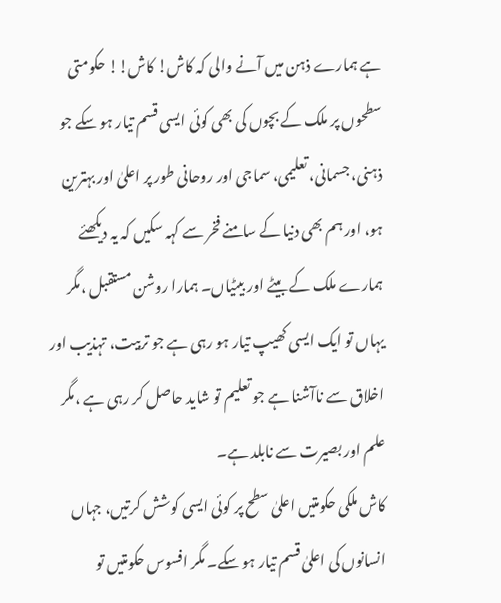ہے ہمارے ذہن میں آنے والی کہ کاش! کاش!! حکومتی سطحوں پر ملک کے بچوں کی بھی کوئی ایسی قسم تیار ہو سکے جو ذہنی، جسمانی، تعلیمی، سماجی اور روحانی طور پر اعلیٰ اور بہترین ہو، اور ہم بھی دنیا کے سامنے فخر سے کہہ سکیں کہ یہ دیکھئے ہمارے ملک کے بیٹے اور بیٹیاں۔ ہمارا روشن مستقبل ،مگر یہاں تو ایک ایسی کھیپ تیار ہو رہی ہے جو تربیت، تہذیب اور اخلاق سے ناآشنا ہے جو تعلیم تو شاید حاصل کر رہی ہے ،مگر علم اور بصیرت سے نابلد ہے۔
کاش ملکی حکومتیں اعلیٰ سطح پر کوئی ایسی کوشش کرتیں، جہاں انسانوں کی اعلیٰ قسم تیار ہو سکے۔ مگر افسوس حکومتیں تو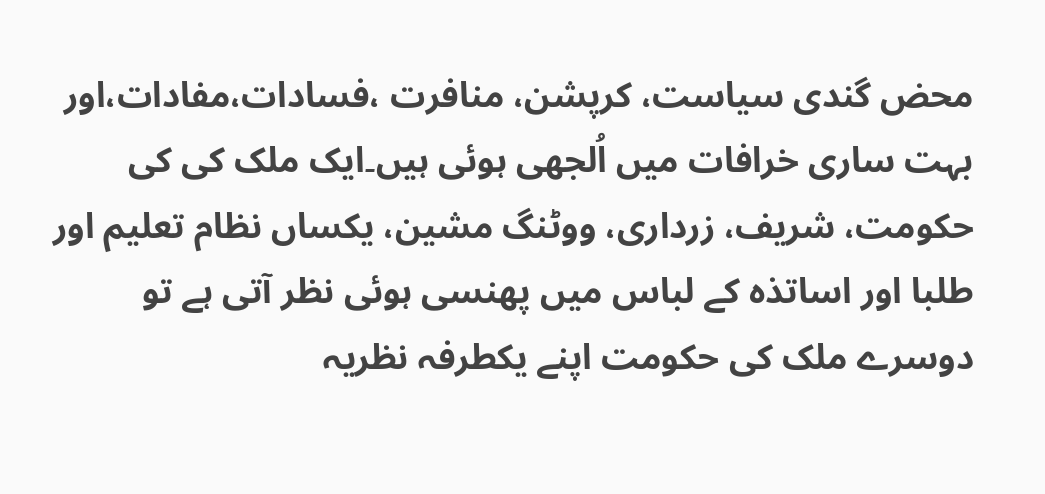محض گندی سیاست، کرپشن، منافرت ،فسادات،مفادات،اور بہت ساری خرافات میں اُلجھی ہوئی ہیں۔ایک ملک کی کی حکومت، شریف، زرداری، ووٹنگ مشین، یکساں نظام تعلیم اور طلبا اور اساتذہ کے لباس میں پھنسی ہوئی نظر آتی ہے تو دوسرے ملک کی حکومت اپنے یکطرفہ نظریہ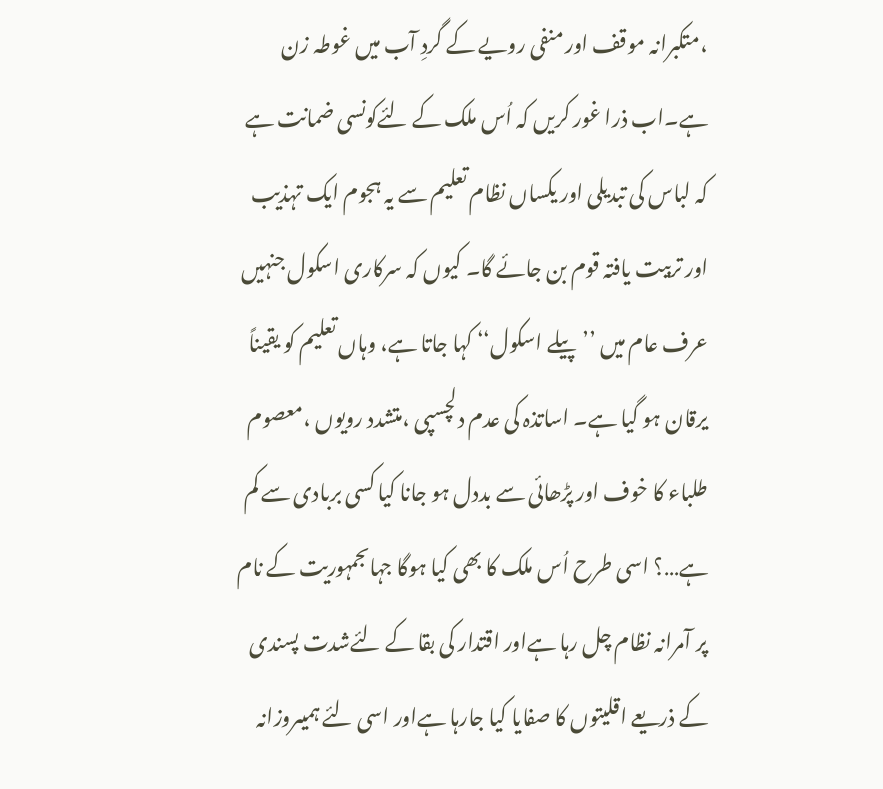،متکبرانہ موقف اور منفی رویے کے گردِ آب میں غوطہ زن ہے۔اب ذرا غور کریں کہ اُس ملک کے لئےکونسی ضمانت ہے کہ لباس کی تبدیلی اور یکساں نظام تعلیم سے یہ ہجوم ایک تہذیب اور تربیت یافتہ قوم بن جائے گا۔ کیوں کہ سرکاری اسکول جنہیں عرف عام میں ’’پیلے اسکول‘‘ کہا جاتا ہے، وہاں تعلیم کو یقیناً یرقان ہو گیا ہے۔ اساتذہ کی عدم دلچسپی ،متشدد رویوں ،معصوم طلباء کا خوف اور پڑھائی سے بددل ہو جانا کیا کسی بربادی سے کم ہے…؟ اسی طرح اُس ملک کا بھی کیا ہوگا جہاںجمہوریت کے نام پر آمرانہ نظام چل رہا ہےاور اقتدار کی بقا کے لئےشدت پسندی کے ذریعے اقلیتوں کا صفایا کیا جارہا ہےاور اسی لئے ہمیںروزانہ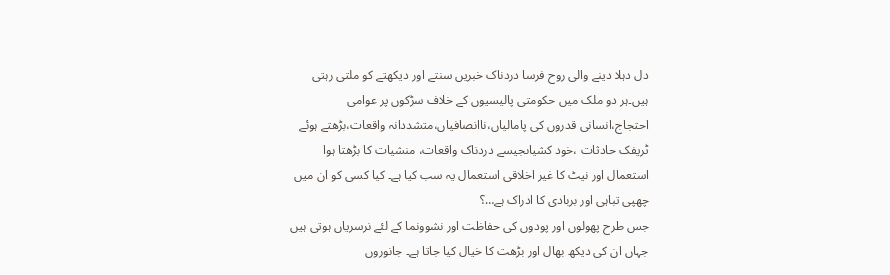دل دہلا دینے والی روح فرسا دردناک خبریں سنتے اور دیکھتے کو ملتی رہتی ہیں۔ہر دو ملک میں حکومتی پالیسیوں کے خلاف سڑکوں پر عوامی احتجاج،انسانی قدروں کی پامالیاں،ناانصافیاں،متشددانہ واقعات،بڑھتے ہوئے ٹریفک حادثات ،خود کشیاںجیسے دردناک واقعات، منشیات کا بڑھتا ہوا استعمال اور نیٹ کا غیر اخلاقی استعمال یہ سب کیا ہے۔ کیا کسی کو ان میں چھپی تباہی اور بربادی کا ادراک ہے…؟
جس طرح پھولوں اور پودوں کی حفاظت اور نشوونما کے لئے نرسریاں ہوتی ہیں جہاں ان کی دیکھ بھال اور بڑھت کا خیال کیا جاتا ہے۔ جانوروں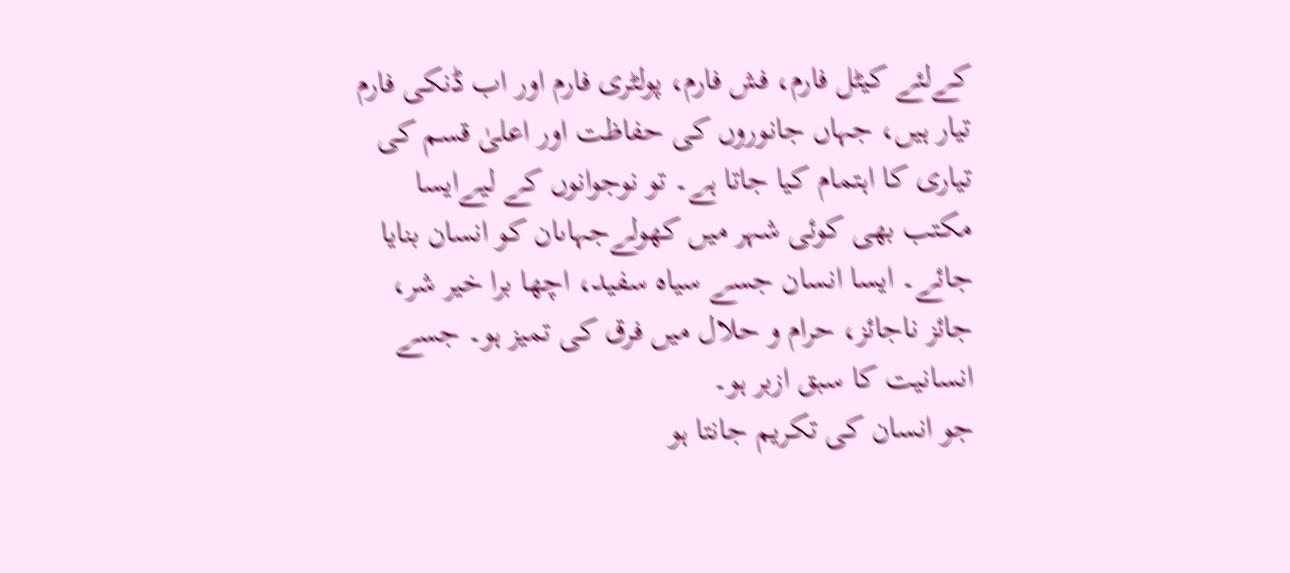کےلئے کیٹل فارم، فش فارم، پولٹری فارم اور اب ڈنکی فارم تیار ہیں، جہاں جانوروں کی حفاظت اور اعلیٰ قسم کی تیاری کا اہتمام کیا جاتا ہے۔ تو نوجوانوں کے لیےایسا مکتب بھی کوئی شہر میں کھولےجہاںان کو انسان بنایا جائے۔ ایسا انسان جسے سیاہ سفید، اچھا برا خیر شر، جائز ناجائز، حرام و حلال میں فرق کی تمیز ہو۔ جسے انسانیت کا سبق ازبر ہو۔
جو انسان کی تکریم جانتا ہو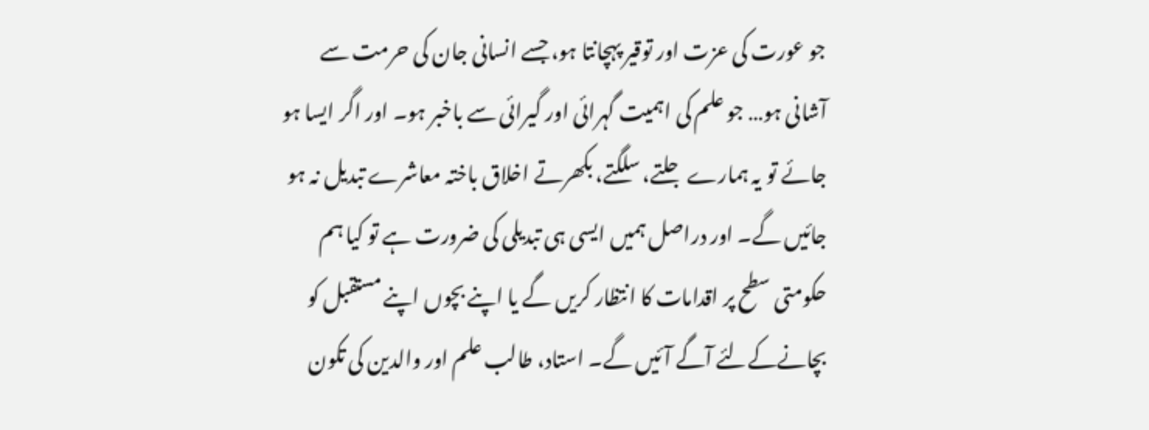جو عورت کی عزت اور توقیر پہچانتا ہو، جسے انسانی جان کی حرمت سے آشانی ہو… جو علم کی اہمیت گہرائی اور گیرائی سے باخبر ہو۔ اور اگر ایسا ہو جائے تو یہ ہمارے جلتے، سلگتے، بکھرتے اخلاق باختہ معاشرے تبدیل نہ ہو جائیں گے۔ اور دراصل ہمیں ایسی ہی تبدیلی کی ضرورت ہے تو کیا ہم حکومتی سطح پر اقدامات کا انتظار کریں گے یا اپنے بچوں اپنے مستقبل کو بچانےکےلئے آگے آئیں گے۔ استاد، طالب علم اور والدین کی تکون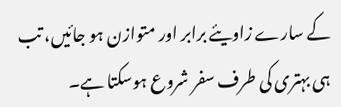کے سارے زاویئے برابر اور متوازن ہو جائیں، تب ہی بہتری کی طرف سفر شروع ہوسکتا ہے۔